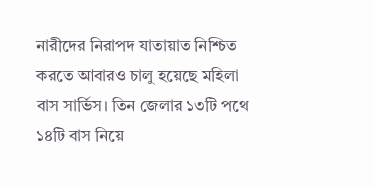নারীদের নিরাপদ যাতায়াত নিশ্চিত করতে আবারও চালু হয়েছে মহিলা বাস সার্ভিস। তিন জেলার ১৩টি পথে ১৪টি বাস নিয়ে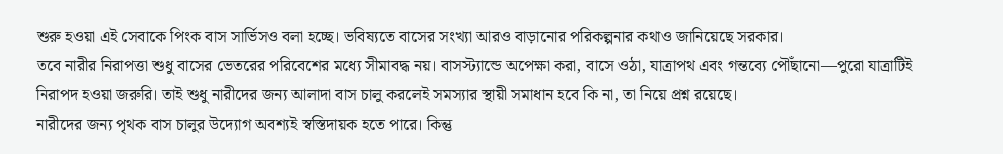শুরু হওয়া এই সেবাকে পিংক বাস সার্ভিসও বলা হচ্ছে। ভবিষ্যতে বাসের সংখ্যা আরও বাড়ানোর পরিকল্পনার কথাও জানিয়েছে সরকার।
তবে নারীর নিরাপত্তা শুধু বাসের ভেতরের পরিবেশের মধ্যে সীমাবদ্ধ নয়। বাসস্ট্যান্ডে অপেক্ষা করা, বাসে ওঠা, যাত্রাপথ এবং গন্তব্যে পৌঁছানো—পুরো যাত্রাটিই নিরাপদ হওয়া জরুরি। তাই শুধু নারীদের জন্য আলাদা বাস চালু করলেই সমস্যার স্থায়ী সমাধান হবে কি না, তা নিয়ে প্রশ্ন রয়েছে।
নারীদের জন্য পৃথক বাস চালুর উদ্যোগ অবশ্যই স্বস্তিদায়ক হতে পারে। কিন্তু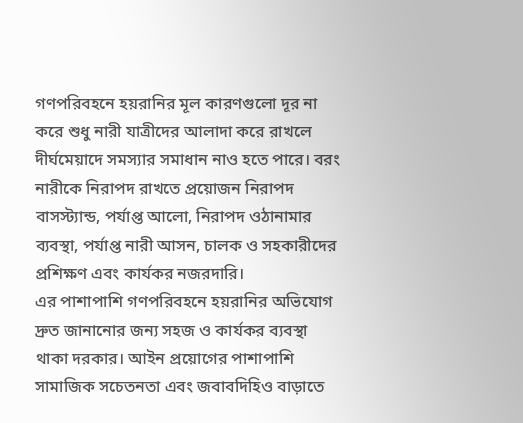গণপরিবহনে হয়রানির মূল কারণগুলো দূর না করে শুধু নারী যাত্রীদের আলাদা করে রাখলে দীর্ঘমেয়াদে সমস্যার সমাধান নাও হতে পারে। বরং নারীকে নিরাপদ রাখতে প্রয়োজন নিরাপদ বাসস্ট্যান্ড, পর্যাপ্ত আলো, নিরাপদ ওঠানামার ব্যবস্থা, পর্যাপ্ত নারী আসন, চালক ও সহকারীদের প্রশিক্ষণ এবং কার্যকর নজরদারি।
এর পাশাপাশি গণপরিবহনে হয়রানির অভিযোগ দ্রুত জানানোর জন্য সহজ ও কার্যকর ব্যবস্থা থাকা দরকার। আইন প্রয়োগের পাশাপাশি সামাজিক সচেতনতা এবং জবাবদিহিও বাড়াতে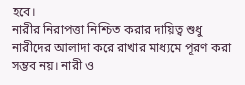হবে।
নারীর নিরাপত্তা নিশ্চিত করার দায়িত্ব শুধু নারীদের আলাদা করে রাখার মাধ্যমে পূরণ করা সম্ভব নয়। নারী ও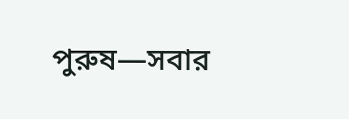পুরুষ—সবার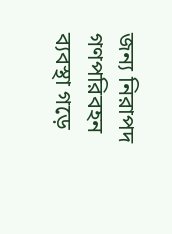জন্য নিরাপদ গণপরিবহন ব্যবস্থা গড়ে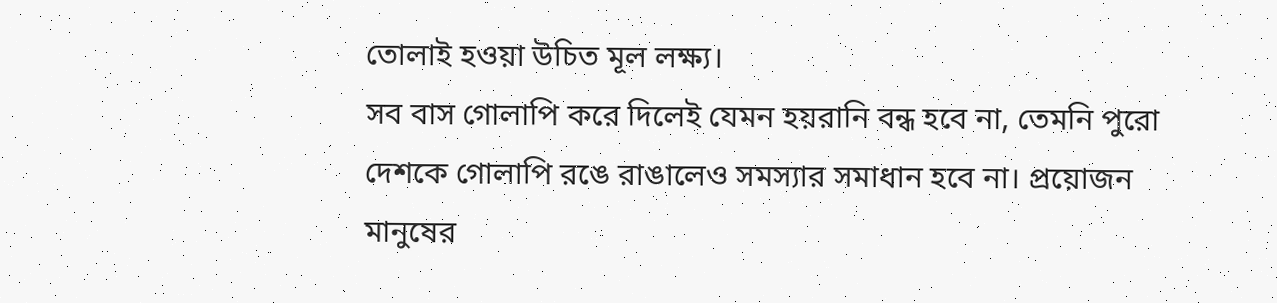তোলাই হওয়া উচিত মূল লক্ষ্য।
সব বাস গোলাপি করে দিলেই যেমন হয়রানি বন্ধ হবে না, তেমনি পুরো দেশকে গোলাপি রঙে রাঙালেও সমস্যার সমাধান হবে না। প্রয়োজন মানুষের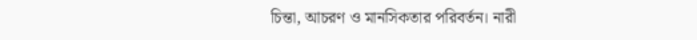চিন্তা, আচরণ ও মানসিকতার পরিবর্তন। নারী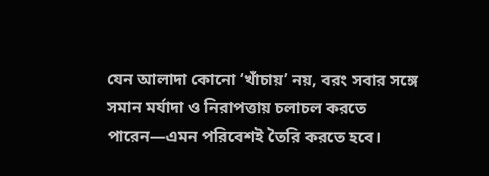যেন আলাদা কোনো ‘খাঁচায়’ নয়, বরং সবার সঙ্গে সমান মর্যাদা ও নিরাপত্তায় চলাচল করতে পারেন—এমন পরিবেশই তৈরি করতে হবে।